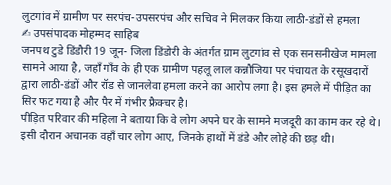लुटगांव में ग्रामीण पर सरपंच-उपसरपंच और सचिव ने मिलकर किया लाठी-डंडों से हमला
✍ उपसंपादक मोहम्मद साहिब
जनपथ टुडे डिंडौरी 19 जून- जिला डिंडोरी के अंतर्गत ग्राम लुटगांव से एक सनसनीखेज मामला सामने आया है, जहाँ गाँव के ही एक ग्रामीण पहलू लाल कन्नौजिया पर पंचायत के रसूखदारों द्वारा लाठी-डंडों और रॉड से जानलेवा हमला करने का आरोप लगा है। इस हमले में पीड़ित का सिर फट गया है और पैर में गंभीर फ्रैक्चर है।
पीड़ित परिवार की महिला ने बताया कि वे लोग अपने घर के सामने मजदूरी का काम कर रहे थे। इसी दौरान अचानक वहाँ चार लोग आए, जिनके हाथों में डंडे और लोहे की छड़ थी।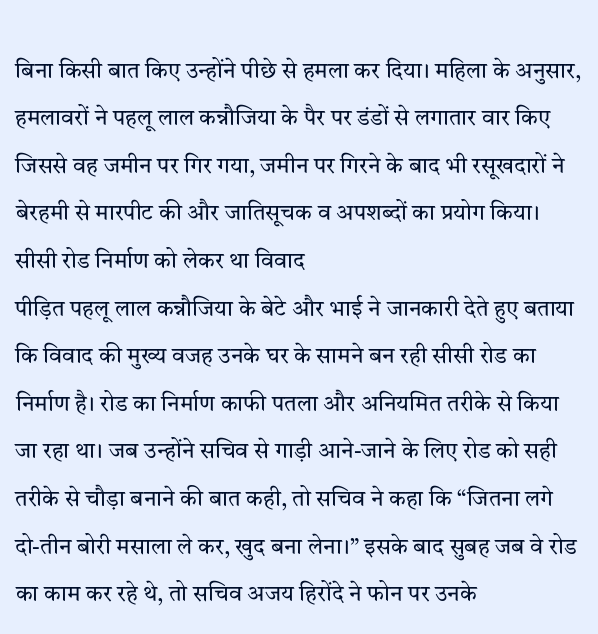बिना किसी बात किए उन्होंने पीछे से हमला कर दिया। महिला के अनुसार, हमलावरों ने पहलू लाल कन्नौजिया के पैर पर डंडों से लगातार वार किए जिससे वह जमीन पर गिर गया, जमीन पर गिरने के बाद भी रसूखदारों ने बेरहमी से मारपीट की और जातिसूचक व अपशब्दों का प्रयोग किया।
सीसी रोड निर्माण को लेकर था विवाद
पीड़ित पहलू लाल कन्नौजिया के बेटे और भाई ने जानकारी देते हुए बताया कि विवाद की मुख्य वजह उनके घर के सामने बन रही सीसी रोड का निर्माण है। रोड का निर्माण काफी पतला और अनियमित तरीके से किया जा रहा था। जब उन्होंने सचिव से गाड़ी आने-जाने के लिए रोड को सही तरीके से चौड़ा बनाने की बात कही, तो सचिव ने कहा कि “जितना लगे दो-तीन बोरी मसाला ले कर, खुद बना लेना।” इसके बाद सुबह जब वे रोड का काम कर रहे थे, तो सचिव अजय हिरोंदे ने फोन पर उनके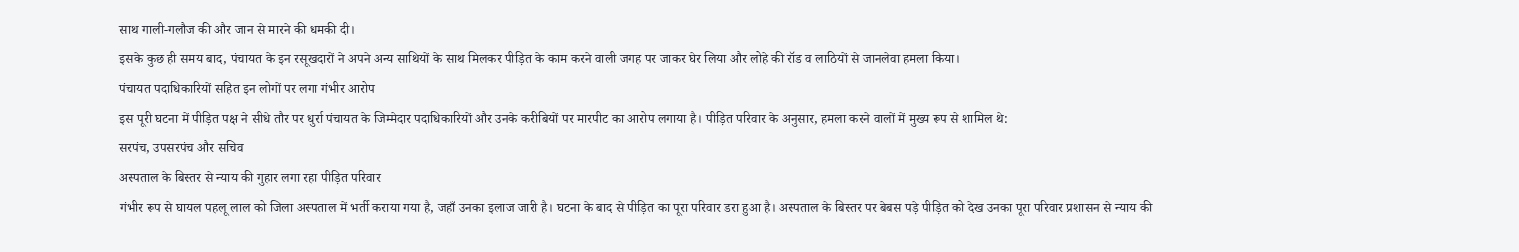साथ गाली-गलौज की और जान से मारने की धमकी दी।
इसके कुछ ही समय बाद, पंचायत के इन रसूखदारों ने अपने अन्य साथियों के साथ मिलकर पीड़ित के काम करने वाली जगह पर जाकर घेर लिया और लोहे की रॉड व लाठियों से जानलेवा हमला किया।
पंचायत पदाधिकारियों सहित इन लोगों पर लगा गंभीर आरोप
इस पूरी घटना में पीड़ित पक्ष ने सीधे तौर पर धुर्रा पंचायत के जिम्मेदार पदाधिकारियों और उनके करीबियों पर मारपीट का आरोप लगाया है। पीड़ित परिवार के अनुसार, हमला करने वालों में मुख्य रूप से शामिल थे:
सरपंच, उपसरपंच और सचिव
अस्पताल के बिस्तर से न्याय की गुहार लगा रहा पीड़ित परिवार
गंभीर रूप से घायल पहलू लाल को जिला अस्पताल में भर्ती कराया गया है, जहाँ उनका इलाज जारी है। घटना के बाद से पीड़ित का पूरा परिवार डरा हुआ है। अस्पताल के बिस्तर पर बेबस पड़े पीड़ित को देख उनका पूरा परिवार प्रशासन से न्याय की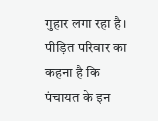गुहार लगा रहा है।
पीड़ित परिवार का कहना है कि
पंचायत के इन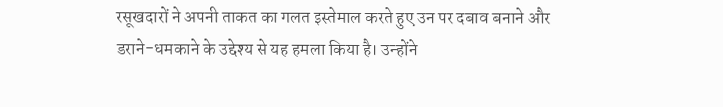रसूखदारों ने अपनी ताकत का गलत इस्तेमाल करते हुए उन पर दबाव बनाने और डराने-धमकाने के उद्देश्य से यह हमला किया है। उन्होंने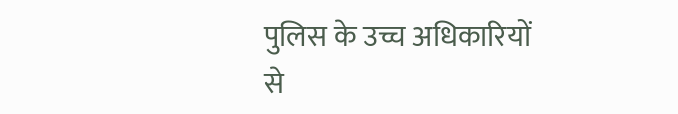पुलिस के उच्च अधिकारियों से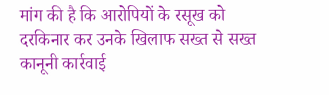मांग की है कि आरोपियों के रसूख को दरकिनार कर उनके खिलाफ सख्त से सख्त कानूनी कार्रवाई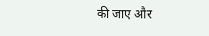की जाए और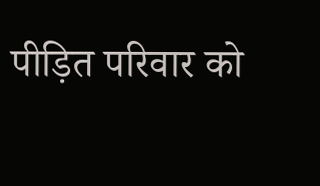पीड़ित परिवार को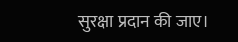सुरक्षा प्रदान की जाए।